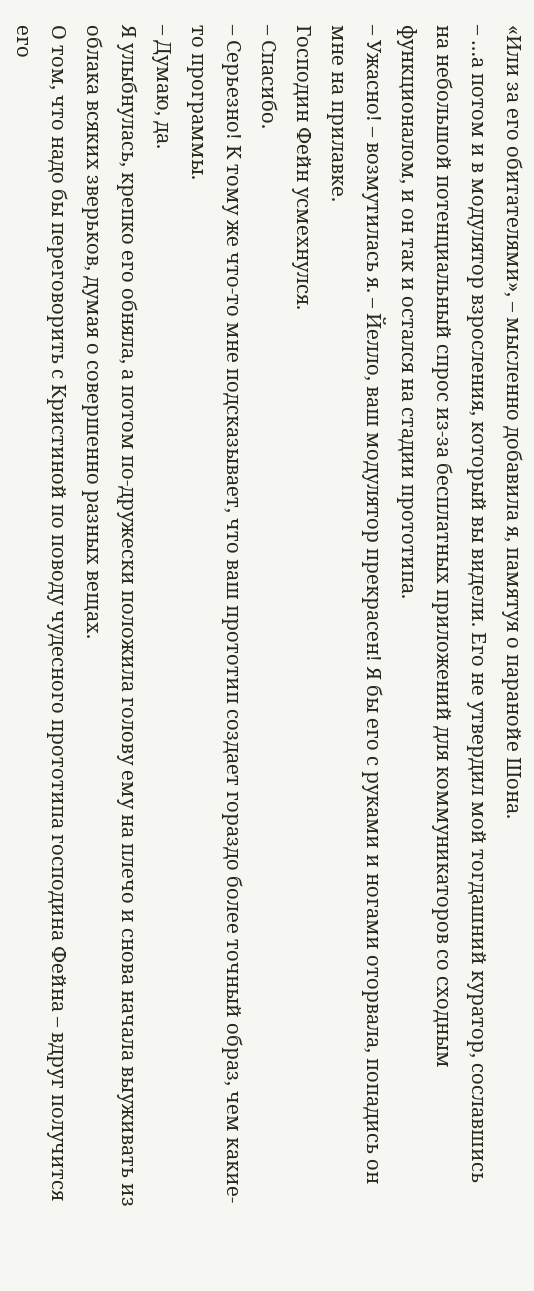«Или за его обитателями», – мысленно добавила я, памятуя о паранойе Шона.
– …а потом и в модулятор взросления, который вы видели. Его не утвердил мой тогдашний куратор, сославшись на небольшой потенциальный спрос из-за бесплатных приложений для коммуникаторов со сходным функционалом, и он так и остался на стадии прототипа.
– Ужасно! – возмутилась я. – Йелло, ваш модулятор прекрасен! Я бы его с руками и ногами оторвала, попадись он мне на прилавке.
Господин Фейн усмехнулся.
– Спасибо.
– Серьезно! К тому же что-то мне подсказывает, что ваш прототип создает гораздо более точный образ, чем какие-то программы.
– Думаю, да.
Я улыбнулась, крепко его обняла, а потом по-дружески положила голову ему на плечо и снова начала выуживать из облака всяких зверьков, думая о совершенно разных вещах.
О том, что надо бы переговорить с Кристиной по поводу чудесного прототипа господина Фейна – вдруг получится его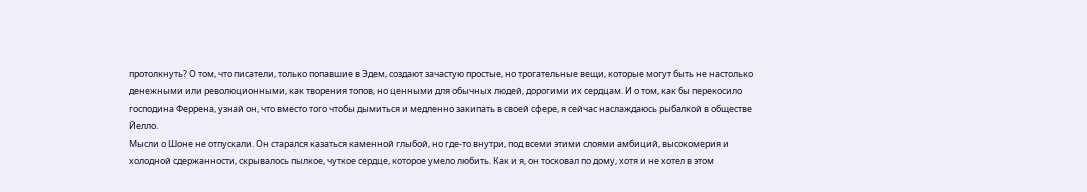протолкнуть? О том, что писатели, только попавшие в Эдем, создают зачастую простые, но трогательные вещи, которые могут быть не настолько денежными или революционными, как творения топов, но ценными для обычных людей, дорогими их сердцам. И о том, как бы перекосило господина Феррена, узнай он, что вместо того чтобы дымиться и медленно закипать в своей сфере, я сейчас наслаждаюсь рыбалкой в обществе Йелло.
Мысли о Шоне не отпускали. Он старался казаться каменной глыбой, но где-то внутри, под всеми этими слоями амбиций, высокомерия и холодной сдержанности, скрывалось пылкое, чуткое сердце, которое умело любить. Как и я, он тосковал по дому, хотя и не хотел в этом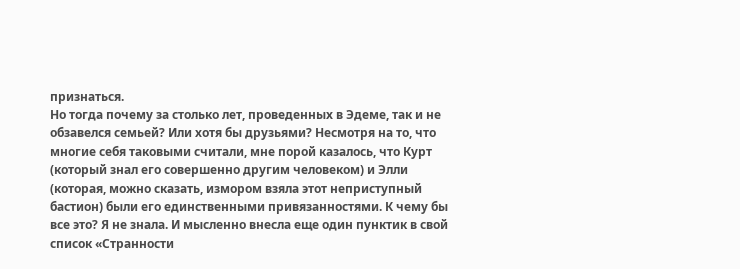признаться.
Но тогда почему за столько лет, проведенных в Эдеме, так и не обзавелся семьей? Или хотя бы друзьями? Несмотря на то, что многие себя таковыми считали, мне порой казалось, что Курт (который знал его совершенно другим человеком) и Элли (которая, можно сказать, измором взяла этот неприступный бастион) были его единственными привязанностями. К чему бы все это? Я не знала. И мысленно внесла еще один пунктик в свой список «Странности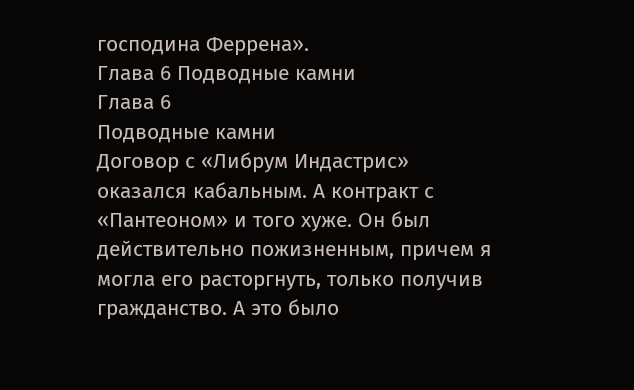господина Феррена».
Глава 6 Подводные камни
Глава 6
Подводные камни
Договор с «Либрум Индастрис» оказался кабальным. А контракт с «Пантеоном» и того хуже. Он был действительно пожизненным, причем я могла его расторгнуть, только получив гражданство. А это было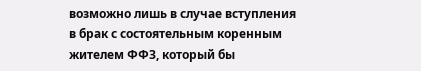возможно лишь в случае вступления в брак с состоятельным коренным жителем ФФЗ, который бы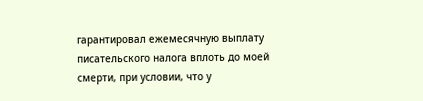гарантировал ежемесячную выплату писательского налога вплоть до моей смерти, при условии, что у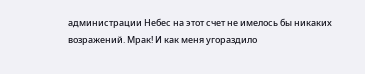администрации Небес на этот счет не имелось бы никаких возражений. Мрак! И как меня угораздило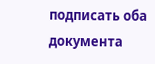подписать оба документа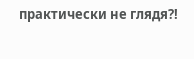практически не глядя?!